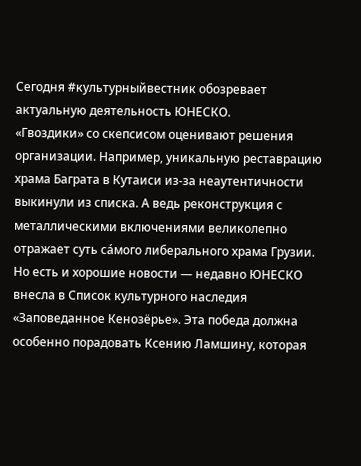Сегодня #культурныйвестник обозревает актуальную деятельность ЮНЕСКО.
«Гвоздики» со скепсисом оценивают решения организации. Например, уникальную реставрацию храма Баграта в Кутаиси из-за неаутентичности выкинули из списка. А ведь реконструкция с металлическими включениями великолепно отражает суть сáмого либерального храма Грузии.
Но есть и хорошие новости — недавно ЮНЕСКО внесла в Список культурного наследия «Заповеданное Кенозёрье». Эта победа должна особенно порадовать Ксению Ламшину, которая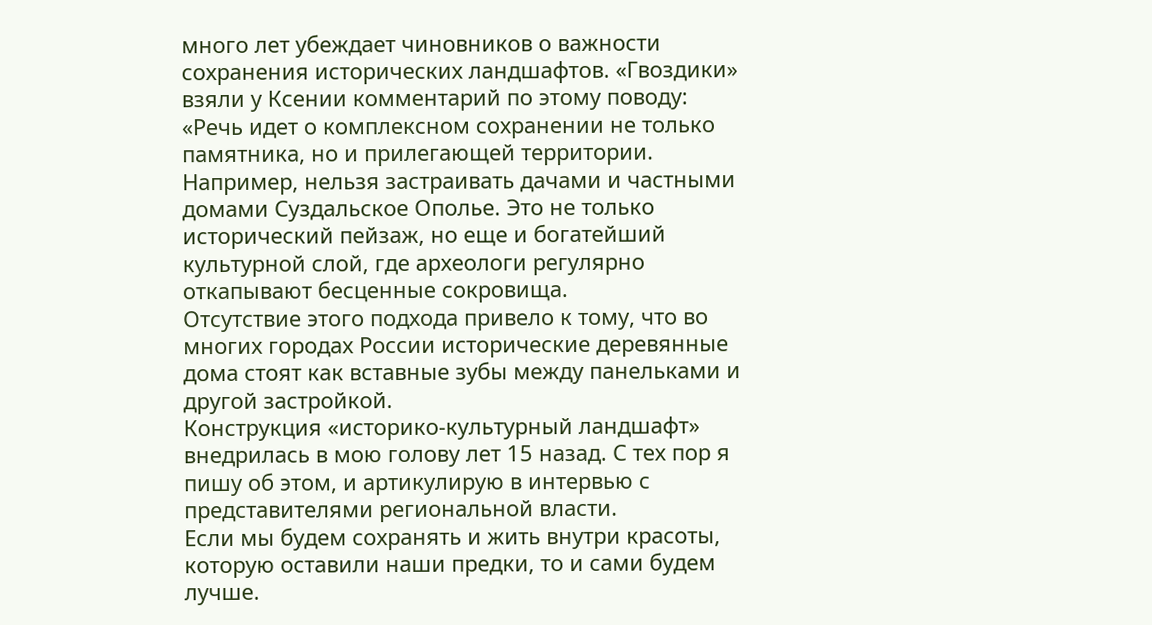много лет убеждает чиновников о важности сохранения исторических ландшафтов. «Гвоздики» взяли у Ксении комментарий по этому поводу:
«Речь идет о комплексном сохранении не только памятника, но и прилегающей территории. Например, нельзя застраивать дачами и частными домами Суздальское Ополье. Это не только исторический пейзаж, но еще и богатейший культурной слой, где археологи регулярно откапывают бесценные сокровища.
Отсутствие этого подхода привело к тому, что во многих городах России исторические деревянные дома стоят как вставные зубы между панельками и другой застройкой.
Конструкция «историко-культурный ландшафт» внедрилась в мою голову лет 15 назад. С тех пор я пишу об этом, и артикулирую в интервью с представителями региональной власти.
Если мы будем сохранять и жить внутри красоты, которую оставили наши предки, то и сами будем лучше.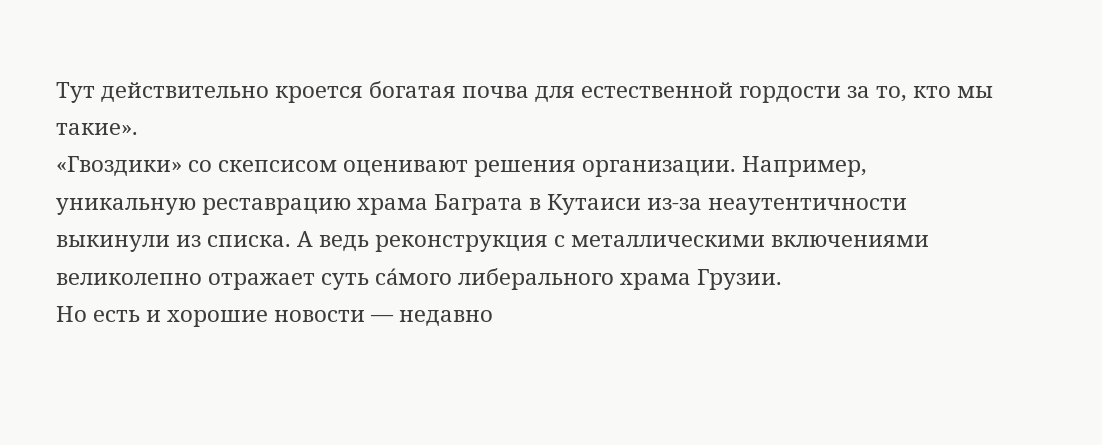Тут действительно кроется богатая почва для естественной гордости за то, кто мы такие».
«Гвоздики» со скепсисом оценивают решения организации. Например, уникальную реставрацию храма Баграта в Кутаиси из-за неаутентичности выкинули из списка. А ведь реконструкция с металлическими включениями великолепно отражает суть сáмого либерального храма Грузии.
Но есть и хорошие новости — недавно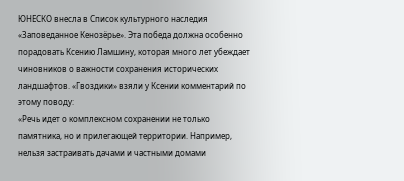ЮНЕСКО внесла в Список культурного наследия «Заповеданное Кенозёрье». Эта победа должна особенно порадовать Ксению Ламшину, которая много лет убеждает чиновников о важности сохранения исторических ландшафтов. «Гвоздики» взяли у Ксении комментарий по этому поводу:
«Речь идет о комплексном сохранении не только памятника, но и прилегающей территории. Например, нельзя застраивать дачами и частными домами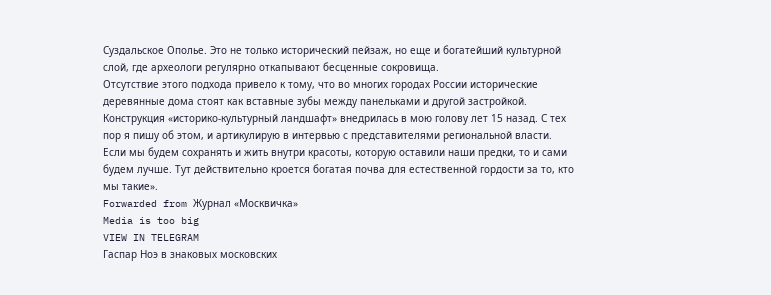Суздальское Ополье. Это не только исторический пейзаж, но еще и богатейший культурной слой, где археологи регулярно откапывают бесценные сокровища.
Отсутствие этого подхода привело к тому, что во многих городах России исторические деревянные дома стоят как вставные зубы между панельками и другой застройкой.
Конструкция «историко-культурный ландшафт» внедрилась в мою голову лет 15 назад. С тех пор я пишу об этом, и артикулирую в интервью с представителями региональной власти.
Если мы будем сохранять и жить внутри красоты, которую оставили наши предки, то и сами будем лучше. Тут действительно кроется богатая почва для естественной гордости за то, кто мы такие».
Forwarded from Журнал «Москвичка»
Media is too big
VIEW IN TELEGRAM
Гаспар Ноэ в знаковых московских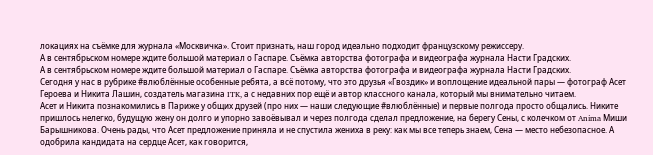локациях на съёмке для журнала «Москвичка». Стоит признать, наш город идеально подходит французскому режиссеру.
А в сентябрьском номере ждите большой материал о Гаспаре. Съёмка авторства фотографа и видеографа журнала Насти Градских.
А в сентябрьском номере ждите большой материал о Гаспаре. Съёмка авторства фотографа и видеографа журнала Насти Градских.
Сегодня у нас в рубрике #влюблённые особенные ребята, а всё потому, что это друзья «Гвоздик» и воплощение идеальной пары — фотограф Асет Героева и Никита Лашин, создатель магазина ITK, а с недавних пор ещё и автор классного канала, который мы внимательно читаем.
Асет и Никита познакомились в Париже у общих друзей (про них — наши следующие #влюблённые) и первые полгода просто общались. Никите пришлось нелегко, будущую жену он долго и упорно завоёвывал и через полгода сделал предложение, на берегу Сены, с колечком от Anima Миши Барышникова. Очень рады, что Асет предложение приняла и не спустила жениха в реку: как мы все теперь знаем, Сена — место небезопасное. А одобрила кандидата на сердце Асет, как говорится,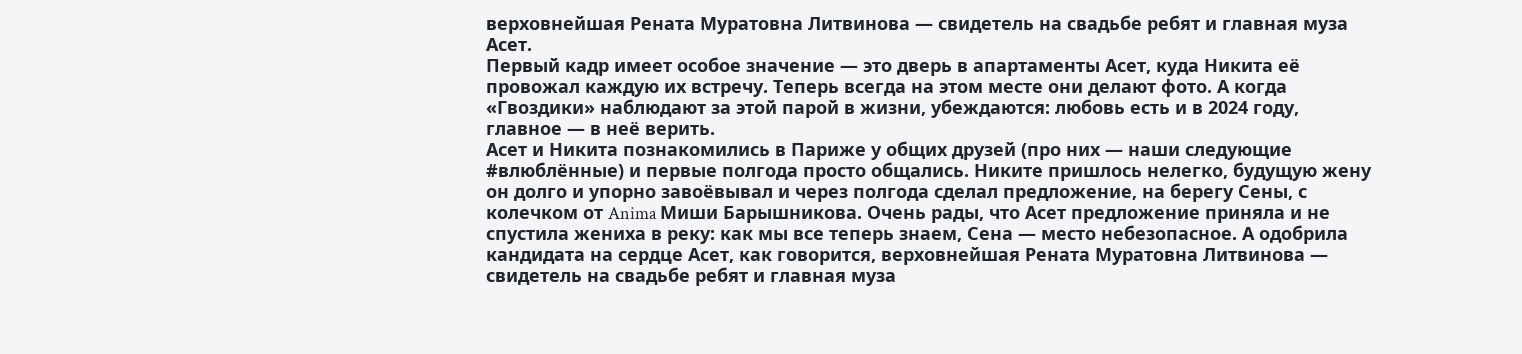верховнейшая Рената Муратовна Литвинова — свидетель на свадьбе ребят и главная муза Асет.
Первый кадр имеет особое значение — это дверь в апартаменты Асет, куда Никита её провожал каждую их встречу. Теперь всегда на этом месте они делают фото. А когда «Гвоздики» наблюдают за этой парой в жизни, убеждаются: любовь есть и в 2024 году, главное — в неё верить.
Асет и Никита познакомились в Париже у общих друзей (про них — наши следующие #влюблённые) и первые полгода просто общались. Никите пришлось нелегко, будущую жену он долго и упорно завоёвывал и через полгода сделал предложение, на берегу Сены, с колечком от Anima Миши Барышникова. Очень рады, что Асет предложение приняла и не спустила жениха в реку: как мы все теперь знаем, Сена — место небезопасное. А одобрила кандидата на сердце Асет, как говорится, верховнейшая Рената Муратовна Литвинова — свидетель на свадьбе ребят и главная муза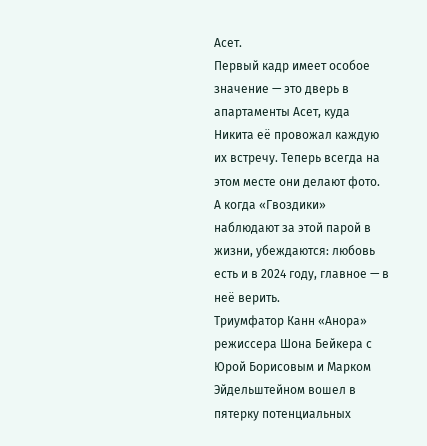Асет.
Первый кадр имеет особое значение — это дверь в апартаменты Асет, куда Никита её провожал каждую их встречу. Теперь всегда на этом месте они делают фото. А когда «Гвоздики» наблюдают за этой парой в жизни, убеждаются: любовь есть и в 2024 году, главное — в неё верить.
Триумфатор Канн «Анора» режиссера Шона Бейкера с Юрой Борисовым и Марком Эйдельштейном вошел в пятерку потенциальных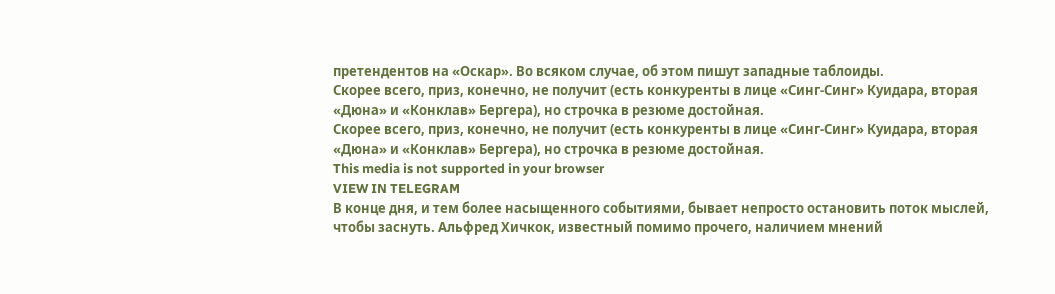претендентов на «Оскар». Во всяком случае, об этом пишут западные таблоиды.
Скорее всего, приз, конечно, не получит (есть конкуренты в лице «Синг-Синг» Куидара, вторая «Дюна» и «Конклав» Бергера), но строчка в резюме достойная.
Скорее всего, приз, конечно, не получит (есть конкуренты в лице «Синг-Синг» Куидара, вторая «Дюна» и «Конклав» Бергера), но строчка в резюме достойная.
This media is not supported in your browser
VIEW IN TELEGRAM
В конце дня, и тем более насыщенного событиями, бывает непросто остановить поток мыслей, чтобы заснуть. Альфред Хичкок, известный помимо прочего, наличием мнений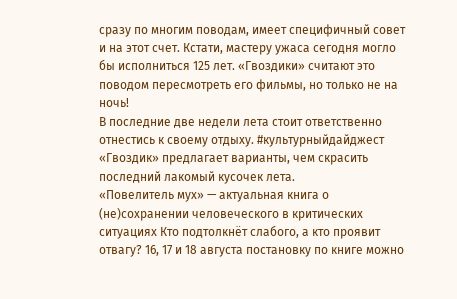сразу по многим поводам, имеет специфичный совет и на этот счет. Кстати, мастеру ужаса сегодня могло бы исполниться 125 лет. «Гвоздики» считают это поводом пересмотреть его фильмы, но только не на ночь!
В последние две недели лета стоит ответственно отнестись к своему отдыху. #культурныйдайджест «Гвоздик» предлагает варианты, чем скрасить последний лакомый кусочек лета.
«Повелитель мух» — актуальная книга о (не)сохранении человеческого в критических ситуациях Кто подтолкнёт слабого, а кто проявит отвагу? 16, 17 и 18 августа постановку по книге можно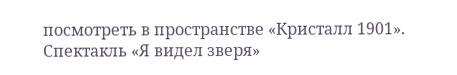посмотреть в пространстве «Кристалл 1901». Спектакль «Я видел зверя»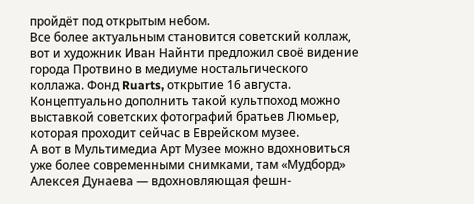пройдёт под открытым небом.
Все более актуальным становится советский коллаж, вот и художник Иван Найнти предложил своё видение города Протвино в медиуме ностальгического коллажа. Фонд Ruarts, открытие 16 августа.
Концептуально дополнить такой культпоход можно выставкой советских фотографий братьев Люмьер, которая проходит сейчас в Еврейском музее.
А вот в Мультимедиа Арт Музее можно вдохновиться уже более современными снимками, там «Мудборд» Алексея Дунаева — вдохновляющая фешн-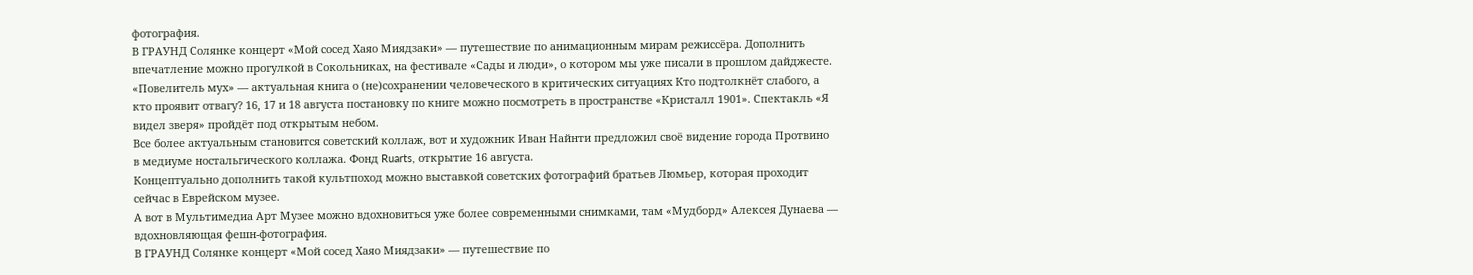фотография.
В ГРАУНД Солянке концерт «Мой сосед Хаяо Миядзаки» — путешествие по анимационным мирам режиссёра. Дополнить впечатление можно прогулкой в Сокольниках, на фестивале «Сады и люди», о котором мы уже писали в прошлом дайджесте.
«Повелитель мух» — актуальная книга о (не)сохранении человеческого в критических ситуациях Кто подтолкнёт слабого, а кто проявит отвагу? 16, 17 и 18 августа постановку по книге можно посмотреть в пространстве «Кристалл 1901». Спектакль «Я видел зверя» пройдёт под открытым небом.
Все более актуальным становится советский коллаж, вот и художник Иван Найнти предложил своё видение города Протвино в медиуме ностальгического коллажа. Фонд Ruarts, открытие 16 августа.
Концептуально дополнить такой культпоход можно выставкой советских фотографий братьев Люмьер, которая проходит сейчас в Еврейском музее.
А вот в Мультимедиа Арт Музее можно вдохновиться уже более современными снимками, там «Мудборд» Алексея Дунаева — вдохновляющая фешн-фотография.
В ГРАУНД Солянке концерт «Мой сосед Хаяо Миядзаки» — путешествие по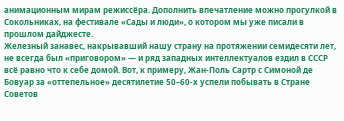анимационным мирам режиссёра. Дополнить впечатление можно прогулкой в Сокольниках, на фестивале «Сады и люди», о котором мы уже писали в прошлом дайджесте.
Железный занавес, накрывавший нашу страну на протяжении семидесяти лет, не всегда был «приговором» — и ряд западных интеллектуалов ездил в СССР всё равно что к себе домой. Вот, к примеру, Жан-Поль Сартр с Симоной де Бовуар за «оттепельное» десятилетие 50–60-х успели побывать в Стране Советов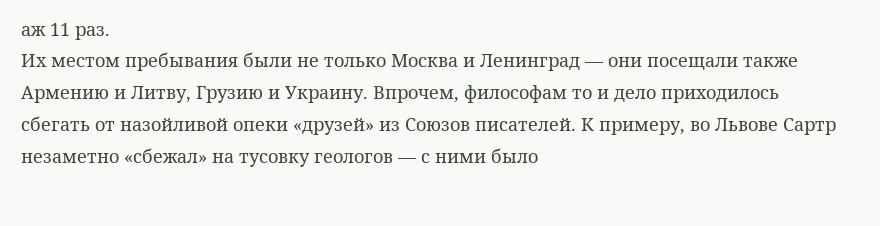аж 11 раз.
Их местом пребывания были не только Москва и Ленинград — они посещали также Армению и Литву, Грузию и Украину. Впрочем, философам то и дело приходилось сбегать от назойливой опеки «друзей» из Союзов писателей. К примеру, во Львове Сартр незаметно «сбежал» на тусовку геологов — с ними было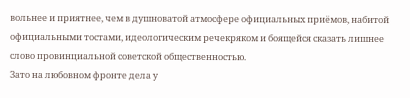вольнее и приятнее, чем в душноватой атмосфере официальных приëмов, набитой официальными тостами, идеологическим речекряком и боящейся сказать лишнее слово провинциальной советской общественностью.
Зато на любовном фронте дела у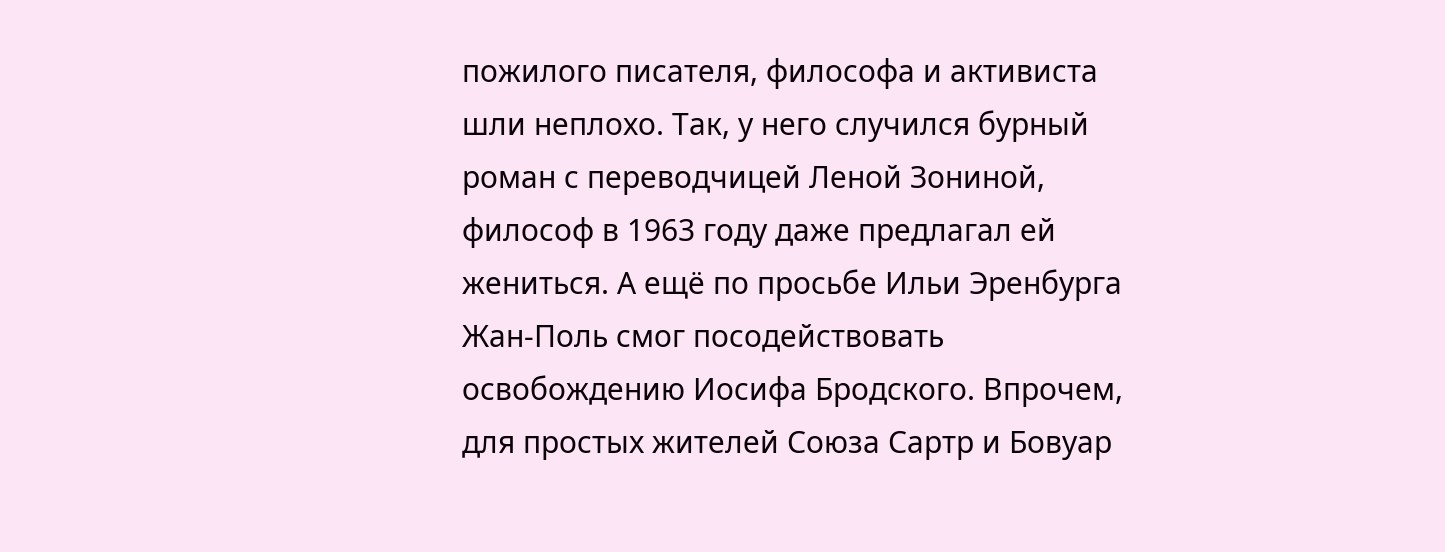пожилого писателя, философа и активиста шли неплохо. Так, у него случился бурный роман с переводчицей Леной Зониной, философ в 1963 году даже предлагал ей жениться. А ещё по просьбе Ильи Эренбурга Жан-Поль смог посодействовать освобождению Иосифа Бродского. Впрочем, для простых жителей Союза Сартр и Бовуар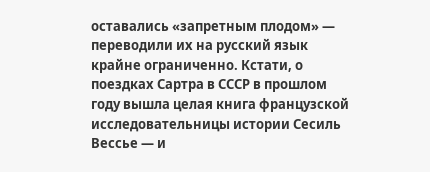оставались «запретным плодом» — переводили их на русский язык крайне ограниченно. Кстати, о поездках Сартра в СССР в прошлом году вышла целая книга французской исследовательницы истории Сесиль Вессье — и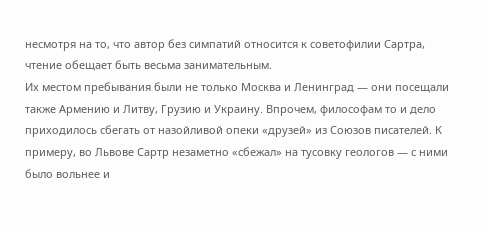несмотря на то, что автор без симпатий относится к советофилии Сартра, чтение обещает быть весьма занимательным.
Их местом пребывания были не только Москва и Ленинград — они посещали также Армению и Литву, Грузию и Украину. Впрочем, философам то и дело приходилось сбегать от назойливой опеки «друзей» из Союзов писателей. К примеру, во Львове Сартр незаметно «сбежал» на тусовку геологов — с ними было вольнее и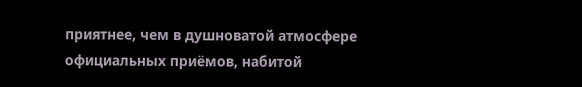приятнее, чем в душноватой атмосфере официальных приëмов, набитой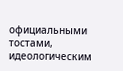официальными тостами, идеологическим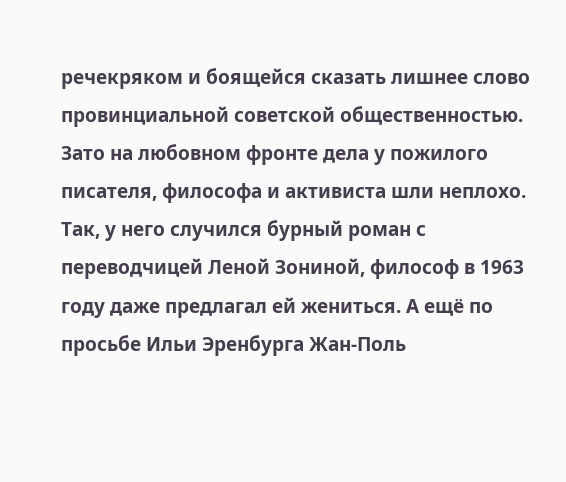речекряком и боящейся сказать лишнее слово провинциальной советской общественностью.
Зато на любовном фронте дела у пожилого писателя, философа и активиста шли неплохо. Так, у него случился бурный роман с переводчицей Леной Зониной, философ в 1963 году даже предлагал ей жениться. А ещё по просьбе Ильи Эренбурга Жан-Поль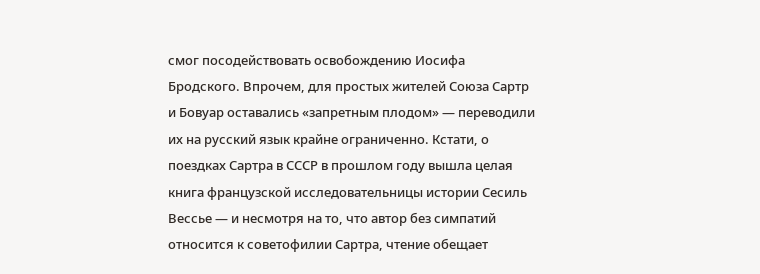смог посодействовать освобождению Иосифа Бродского. Впрочем, для простых жителей Союза Сартр и Бовуар оставались «запретным плодом» — переводили их на русский язык крайне ограниченно. Кстати, о поездках Сартра в СССР в прошлом году вышла целая книга французской исследовательницы истории Сесиль Вессье — и несмотря на то, что автор без симпатий относится к советофилии Сартра, чтение обещает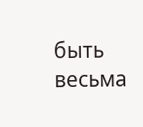быть весьма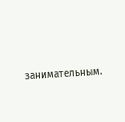занимательным.